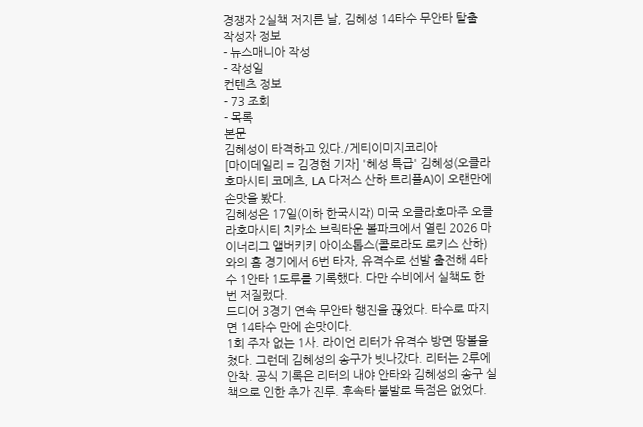경쟁자 2실책 저지른 날, 김혜성 14타수 무안타 탈출
작성자 정보
- 뉴스매니아 작성
- 작성일
컨텐츠 정보
- 73 조회
- 목록
본문
김혜성이 타격하고 있다./게티이미지코리아
[마이데일리 = 김경현 기자] '혜성 특급' 김혜성(오클라호마시티 코메츠, LA 다저스 산하 트리플A)이 오랜만에 손맛을 봤다.
김혜성은 17일(이하 한국시각) 미국 오클라호마주 오클라호마시티 치카소 브릭타운 볼파크에서 열린 2026 마이너리그 앨버키키 아이소톱스(콜로라도 로키스 산하)와의 홈 경기에서 6번 타자, 유격수로 선발 출전해 4타수 1안타 1도루를 기록했다. 다만 수비에서 실책도 한 번 저질렀다.
드디어 3경기 연속 무안타 행진을 끊었다. 타수로 따지면 14타수 만에 손맛이다.
1회 주자 없는 1사. 라이언 리터가 유격수 방면 땅볼을 쳤다. 그런데 김혜성의 송구가 빗나갔다. 리터는 2루에 안착. 공식 기록은 리터의 내야 안타와 김혜성의 송구 실책으로 인한 추가 진루. 후속타 불발로 득점은 없었다.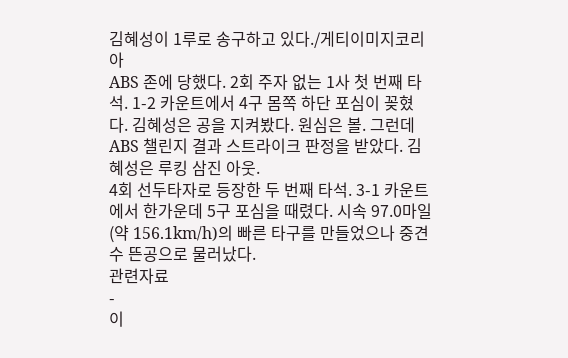김혜성이 1루로 송구하고 있다./게티이미지코리아
ABS 존에 당했다. 2회 주자 없는 1사 첫 번째 타석. 1-2 카운트에서 4구 몸쪽 하단 포심이 꽂혔다. 김혜성은 공을 지켜봤다. 원심은 볼. 그런데 ABS 챌린지 결과 스트라이크 판정을 받았다. 김혜성은 루킹 삼진 아웃.
4회 선두타자로 등장한 두 번째 타석. 3-1 카운트에서 한가운데 5구 포심을 때렸다. 시속 97.0마일(약 156.1km/h)의 빠른 타구를 만들었으나 중견수 뜬공으로 물러났다.
관련자료
-
이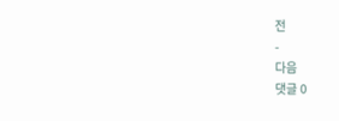전
-
다음
댓글 0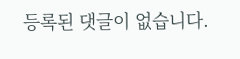등록된 댓글이 없습니다.